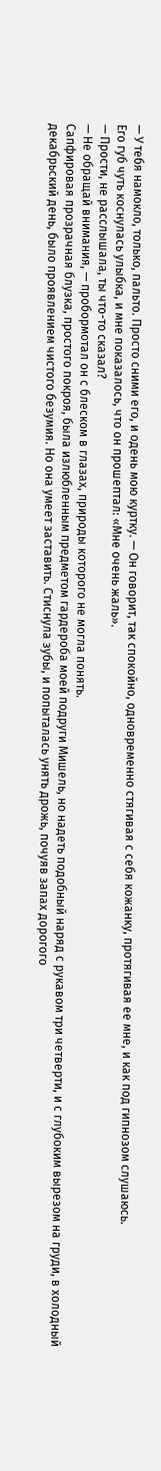— У тебя намокло, только, пальто. Просто сними его, и одень мою куртку. — Он говорит, так спокойно, одновременно стягивая с себя кожанку, протягивая ее мне, и как под гипнозом слушаюсь.
Его губ чуть коснулась улыбка, и мне показалось, что он прошептал: «Мне очень жаль».
— Прости, не расслышала, ты что-то сказал?
— Не обращай внимания, — пробормотал он с блеском в глазах, природы которого не могла понять.
Сапфировая прозрачная блузка, простого покроя, была излюбленным предметом гардероба моей подруги Мишель, но надеть подобный наряд с рукавом три четверти, и с глубоким вырезом на груди, в холодный декабрьский день, было проявлением чистого безумия. Но она умеет заставить. Стиснула зубы, и попыталась унять дрожь, почуяв запах дорогого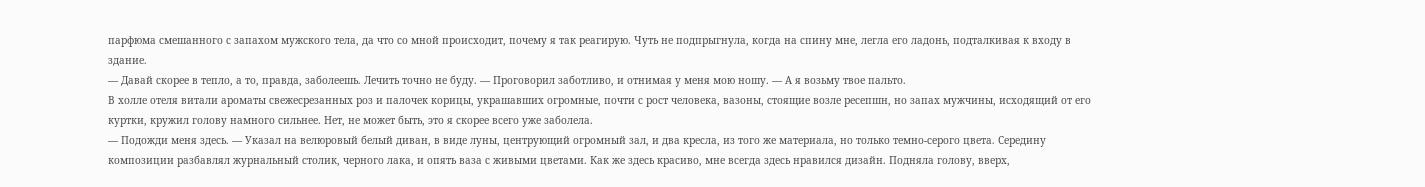парфюма смешанного с запахом мужского тела, да что со мной происходит, почему я так реагирую. Чуть не подпрыгнула, когда на спину мне, легла его ладонь, подталкивая к входу в здание.
— Давай скорее в тепло, а то, правда, заболеешь. Лечить точно не буду. — Проговорил заботливо, и отнимая у меня мою ношу. — А я возьму твое пальто.
В холле отеля витали ароматы свежесрезанных роз и палочек корицы, украшавших огромные, почти с рост человека, вазоны, стоящие возле ресепшн, но запах мужчины, исходящий от его куртки, кружил голову намного сильнее. Нет, не может быть, это я скорее всего уже заболела.
— Подожди меня здесь. — Указал на велюровый белый диван, в виде луны, центрующий огромный зал, и два кресла, из того же материала, но только темно-серого цвета. Середину композиции разбавлял журнальный столик, черного лака, и опять ваза с живыми цветами. Как же здесь красиво, мне всегда здесь нравился дизайн. Подняла голову, вверх,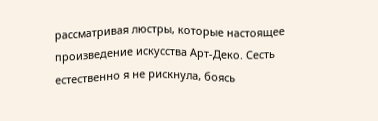рассматривая люстры, которые настоящее произведение искусства Арт-Деко. Сесть естественно я не рискнула, боясь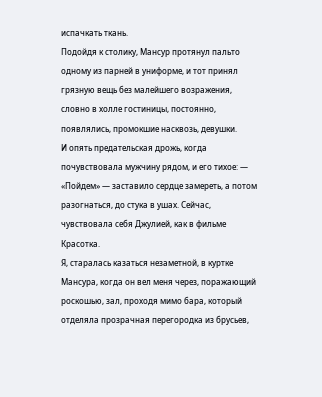испачкать ткань.
Подойдя к столику, Мансур протянул пальто одному из парней в униформе, и тот принял грязную вещь без малейшего возражения, словно в холле гостиницы, постоянно, появлялись, промокшие насквозь, девушки.
И опять предательская дрожь, когда почувствовала мужчину рядом, и его тихое: — «Пойдем» — заставило сердце замереть, а потом разогнаться, до стука в ушах. Сейчас, чувствовала себя Джулией, как в фильме Красотка.
Я, старалась казаться незаметной, в куртке Мансура, когда он вел меня через, поражающий роскошью, зал, проходя мимо бара, который отделяла прозрачная перегородка из брусьев,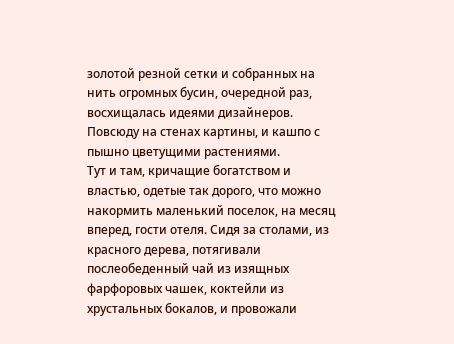золотой резной сетки и собранных на нить огромных бусин, очередной раз, восхищалась идеями дизайнеров. Повсюду на стенах картины, и кашпо с пышно цветущими растениями.
Тут и там, кричащие богатством и властью, одетые так дорого, что можно накормить маленький поселок, на месяц вперед, гости отеля. Сидя за столами, из красного дерева, потягивали послеобеденный чай из изящных фарфоровых чашек, коктейли из хрустальных бокалов, и провожали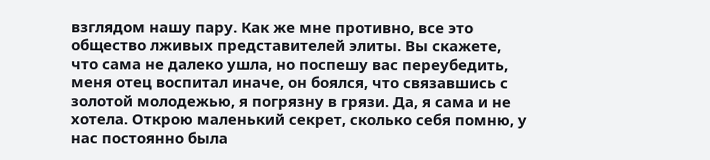взглядом нашу пару. Как же мне противно, все это общество лживых представителей элиты. Вы скажете, что сама не далеко ушла, но поспешу вас переубедить, меня отец воспитал иначе, он боялся, что связавшись с золотой молодежью, я погрязну в грязи. Да, я сама и не хотела. Открою маленький секрет, сколько себя помню, у нас постоянно была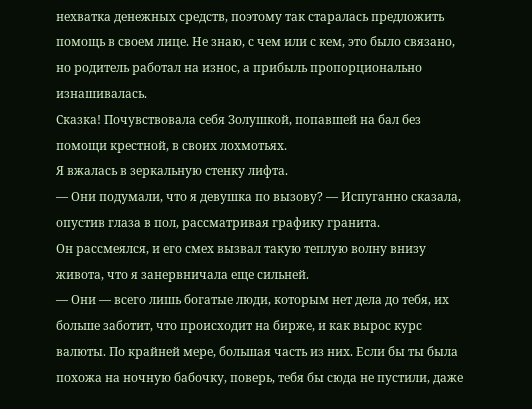нехватка денежных средств, поэтому так старалась предложить помощь в своем лице. Не знаю, с чем или с кем, это было связано, но родитель работал на износ, а прибыль пропорционально изнашивалась.
Сказка! Почувствовала себя Золушкой, попавшей на бал без помощи крестной, в своих лохмотьях.
Я вжалась в зеркальную стенку лифта.
— Они подумали, что я девушка по вызову? — Испуганно сказала, опустив глаза в пол, рассматривая графику гранита.
Он рассмеялся, и его смех вызвал такую теплую волну внизу живота, что я занервничала еще сильней.
— Они — всего лишь богатые люди, которым нет дела до тебя, их больше заботит, что происходит на бирже, и как вырос курс валюты. По крайней мере, большая часть из них. Если бы ты была похожа на ночную бабочку, поверь, тебя бы сюда не пустили, даже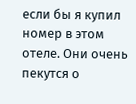если бы я купил номер в этом отеле. Они очень пекутся о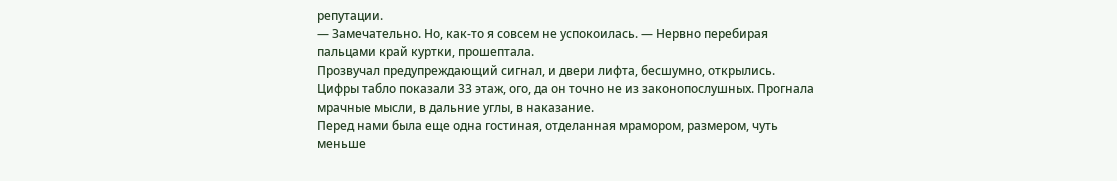репутации.
— Замечательно. Но, как-то я совсем не успокоилась. — Нервно перебирая пальцами край куртки, прошептала.
Прозвучал предупреждающий сигнал, и двери лифта, бесшумно, открылись. Цифры табло показали 33 этаж, ого, да он точно не из законопослушных. Прогнала мрачные мысли, в дальние углы, в наказание.
Перед нами была еще одна гостиная, отделанная мрамором, размером, чуть меньше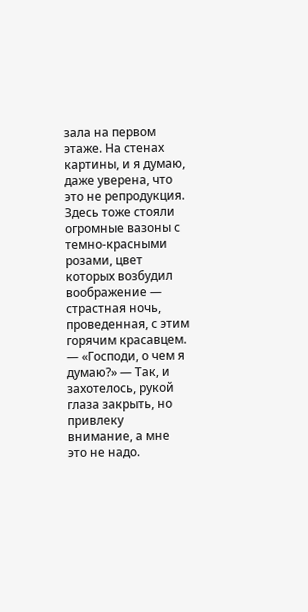зала на первом этаже. На стенах картины, и я думаю, даже уверена, что это не репродукция. Здесь тоже стояли огромные вазоны с темно-красными розами, цвет которых возбудил воображение — страстная ночь, проведенная, с этим горячим красавцем. — «Господи, о чем я думаю?» — Так, и захотелось, рукой глаза закрыть, но привлеку внимание, а мне это не надо.